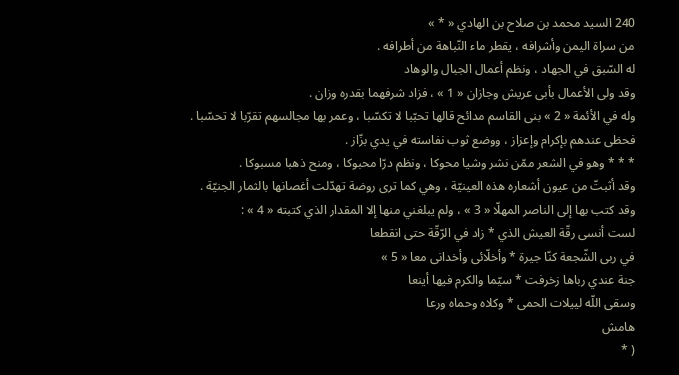240 السيد محمد بن صلاح بن الهادي « * »
من سراة اليمن وأشرافه ، يقطر ماء النّباهة من أطرافه .
له السّبق في الجهاد ، ونظم أعمال الجبال والوهاد
وقد ولى الأعمال بأبى عريش وجازان « 1 » ، فزاد شرفهما بقدره وزان .
وله في الأئمة « 2 » بنى القاسم مدائح قالها تحبّبا لا تكسّبا ، وعمر بها مجالسهم تقرّبا لا تحسّبا .
فحظى عندهم بإكرام وإعزاز ، ووضع ثوب نفاسته في يدي بزّاز .
* * * وهو في الشعر ممّن نشر وشيا محوكا ، ونظم درّا محبوكا ، ومنح ذهبا مسبوكا .
وقد أثبتّ من عيون أشعاره هذه العينيّة ، وهي كما ترى روضة تهدّلت أغصانها بالثمار الجنيّة .
وقد كتب بها إلى الناصر المهلّا « 3 » ، ولم يبلغني منها إلا المقدار الذي كتبته « 4 » :
لست أنسى رقّة العيش الذي * زاد في الرّقّة حتى انقطعا
في ربى الشّجعة كنّا جيرة * وأخلّائى وأخدانى معا « 5 »
جنة عندي رباها زخرفت * سيّما والكرم فيها أينعا
وسقى اللّه لييلات الحمى * وكلاه وحماه ورعا
هامش
( *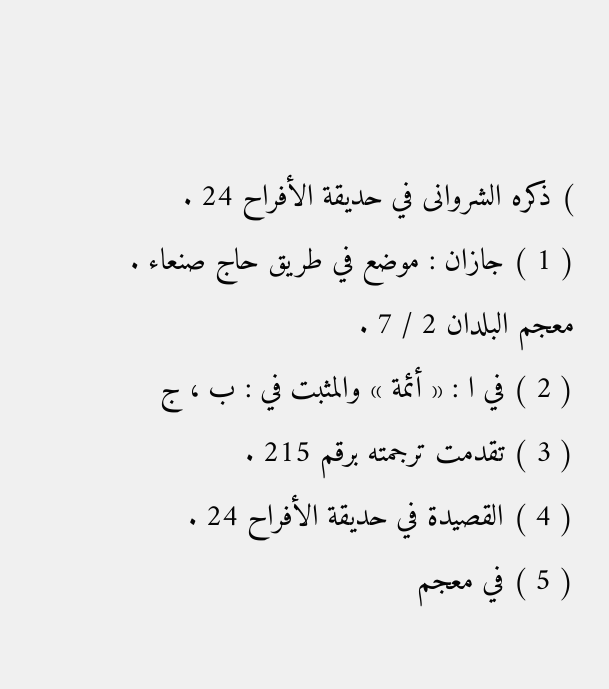) ذكره الشروانى في حديقة الأفراح 24 .
( 1 ) جازان : موضع في طريق حاج صنعاء . معجم البلدان 2 / 7 .
( 2 ) في ا : « أئمة » والمثبت في : ب ، ج
( 3 ) تقدمت ترجمته برقم 215 .
( 4 ) القصيدة في حديقة الأفراح 24 .
( 5 ) في معجم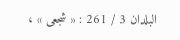البلدان 3 / 261 : « شجعى » ،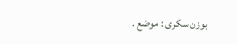بوزن سكرى : موضع .